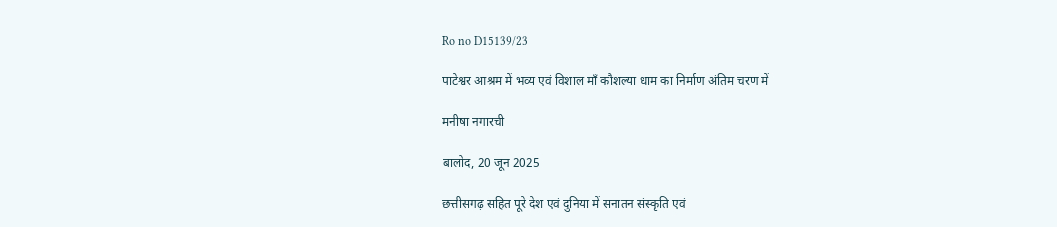Ro no D15139/23

पाटेश्वर आश्रम में भव्य एवं विशाल माँ कौशल्या धाम का निर्माण अंतिम चरण में

मनीषा नगारची

बालोद, 20 जून 2025

छत्तीसगढ़ सहित पूरे देश एवं दुनिया में सनातन संस्कृति एवं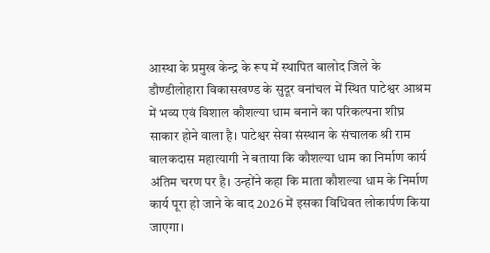आस्था के प्रमुख केन्द्र के रूप में स्थापित बालोद जिले के डौण्डीलोहारा विकासखण्ड के सुदूर वनांचल में स्थित पाटेश्वर आश्रम में भव्य एवं विशाल कौशल्या धाम बनाने का परिकल्पना शीघ्र साकार होने वाला है। पाटेश्वर सेवा संस्थान के संचालक श्री राम बालकदास महात्यागी ने बताया कि कौशल्या धाम का निर्माण कार्य अंतिम चरण पर है। उन्होंने कहा कि माता कौशल्या धाम के निर्माण कार्य पूरा हो जाने के बाद 2026 में इसका विधिवत लोकार्पण किया जाएगा।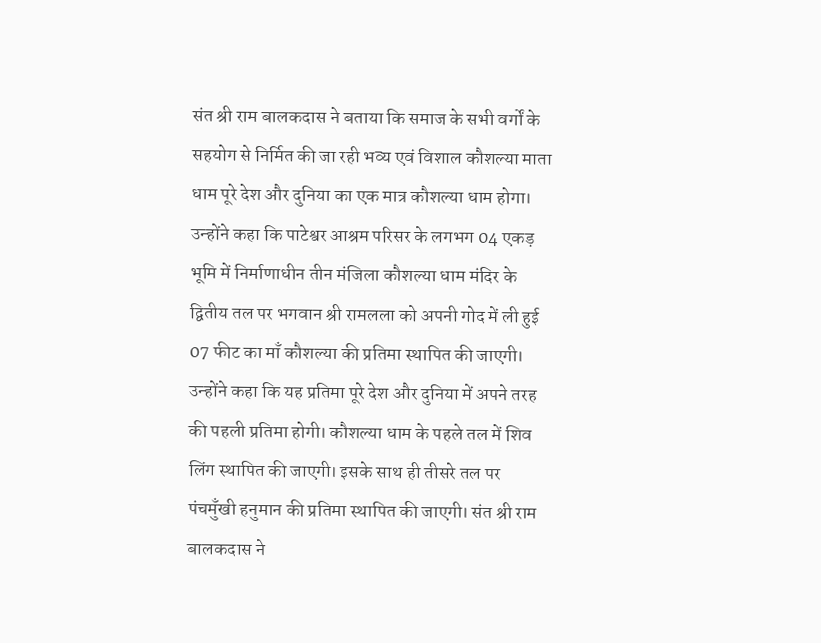संत श्री राम बालकदास ने बताया कि समाज के सभी वर्गों के सहयोग से निर्मित की जा रही भव्य एवं विशाल कौशल्या माता धाम पूरे देश और दुनिया का एक मात्र कौशल्या धाम होगा। उन्होंने कहा कि पाटेश्वर आश्रम परिसर के लगभग 04 एकड़ भूमि में निर्माणाधीन तीन मंजिला कौशल्या धाम मंदिर के द्वितीय तल पर भगवान श्री रामलला को अपनी गोद में ली हुई 07 फीट का माँ कौशल्या की प्रतिमा स्थापित की जाएगी। उन्होंने कहा कि यह प्रतिमा पूरे देश और दुनिया में अपने तरह की पहली प्रतिमा होगी। कौशल्या धाम के पहले तल में शिव लिंग स्थापित की जाएगी। इसके साथ ही तीसरे तल पर पंचमुँखी हनुमान की प्रतिमा स्थापित की जाएगी। संत श्री राम बालकदास ने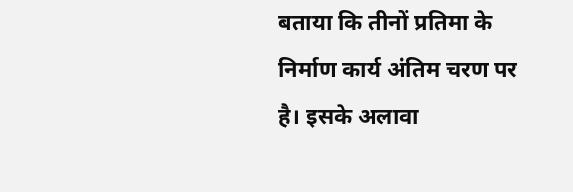बताया कि तीनों प्रतिमा के निर्माण कार्य अंतिम चरण पर है। इसके अलावा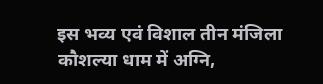इस भव्य एवं विशाल तीन मंजिला कौशल्या धाम में अग्नि,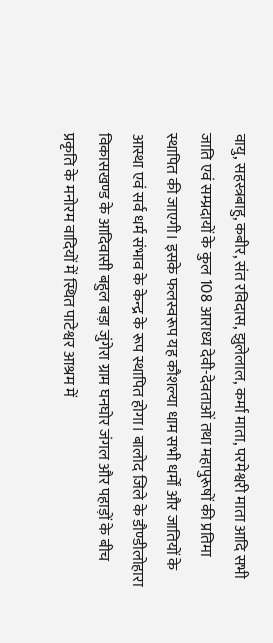वायु, सहस्त्रबाहु, कबीर, संत रविदास, झुलेलाल, कर्मा माता, परमेश्वरी माता आदि सभी जाति एवं सम्प्रदायों के कुल 108 आराध्य देवी-देवताओं तथा महापुरूषों की प्रतिमा स्थापित की जाएगी। इसके फलस्वरूप यह कौशल्या धाम सभी धर्मों और जातियों के आस्था एवं सर्व धर्म संभाव के केन्द्र के रूप स्थापित होगा। बालोद जिले के डौण्डीलोहारा विकासखण्ड के आदिवासी बहुल बड़ा जुंगेरा ग्राम घनघोर जंगल और पहाड़ों के बीच प्रकृति के मनोरम वादियों में स्थित पाटेश्वर आश्रम में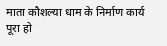माता कौशल्या धाम के निर्माण कार्य पूरा हो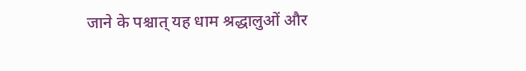जाने के पश्चात् यह धाम श्रद्धालुओं और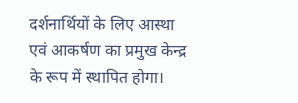दर्शनार्थियों के लिए आस्था एवं आकर्षण का प्रमुख केन्द्र के रूप में स्थापित होगा।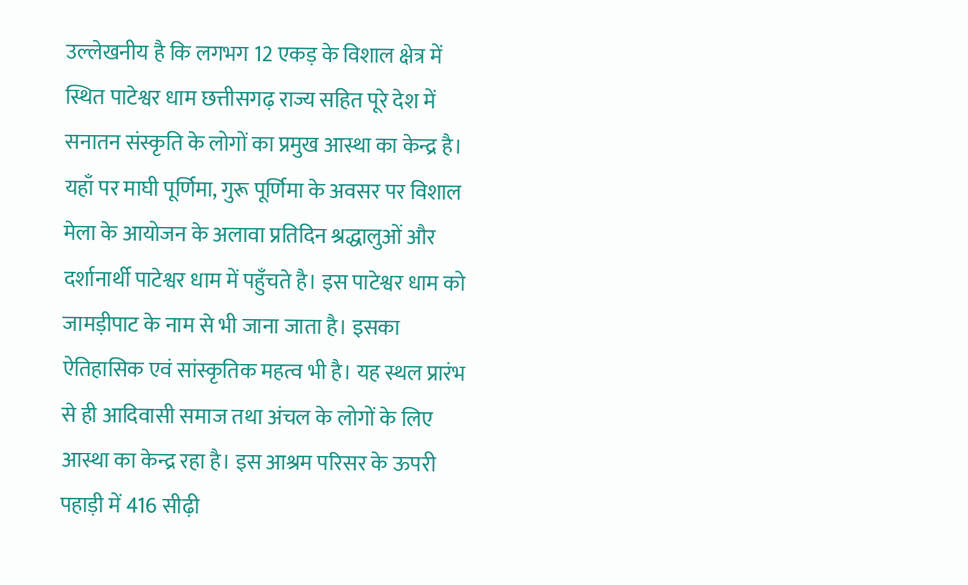उल्लेखनीय है कि लगभग 12 एकड़ के विशाल क्षेत्र में स्थित पाटेश्वर धाम छत्तीसगढ़ राज्य सहित पूरे देश में सनातन संस्कृति के लोगों का प्रमुख आस्था का केन्द्र है। यहाँ पर माघी पूर्णिमा, गुरू पूर्णिमा के अवसर पर विशाल मेला के आयोजन के अलावा प्रतिदिन श्रद्धालुओं और दर्शानार्थी पाटेश्वर धाम में पहुँचते है। इस पाटेश्वर धाम को जामड़ीपाट के नाम से भी जाना जाता है। इसका ऐतिहासिक एवं सांस्कृतिक महत्व भी है। यह स्थल प्रारंभ से ही आदिवासी समाज तथा अंचल के लोगों के लिए आस्था का केन्द्र रहा है। इस आश्रम परिसर के ऊपरी पहाड़ी में 416 सीढ़ी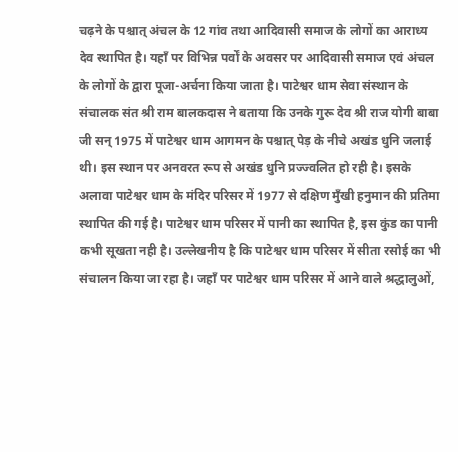चढ़ने के पश्चात् अंचल के 12 गांव तथा आदिवासी समाज के लोगों का आराध्य देव स्थापित है। यहाँ पर विभिन्न पर्वों के अवसर पर आदिवासी समाज एवं अंचल के लोगों के द्वारा पूजा-अर्चना किया जाता है। पाटेश्वर धाम सेवा संस्थान के संचालक संत श्री राम बालकदास ने बताया कि उनके गुरू देव श्री राज योगी बाबा जी सन् 1975 में पाटेश्वर धाम आगमन के पश्चात् पेड़ के नीचे अखंड धुनि जलाई थी। इस स्थान पर अनवरत रूप से अखंड धुनि प्रज्ज्वलित हो रही है। इसके अलावा पाटेश्वर धाम के मंदिर परिसर में 1977 से दक्षिण मुँखी हनुमान की प्रतिमा स्थापित की गई है। पाटेश्वर धाम परिसर में पानी का स्थापित है, इस कुंड का पानी कभी सूखता नही है। उल्लेखनीय है कि पाटेश्वर धाम परिसर में सीता रसोई का भी संचालन किया जा रहा है। जहाँ पर पाटेश्वर धाम परिसर में आने वाले श्रद्धालुओं,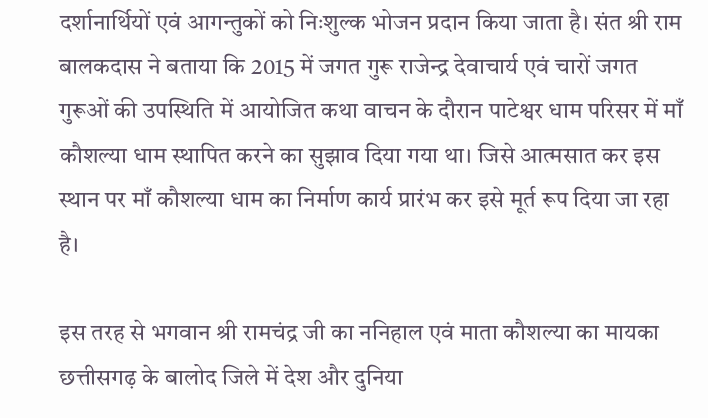दर्शानार्थियों एवं आगन्तुकों को निःशुल्क भोजन प्रदान किया जाता है। संत श्री राम बालकदास ने बताया कि 2015 में जगत गुरू राजेन्द्र देवाचार्य एवं चारों जगत गुरूओं की उपस्थिति में आयोजित कथा वाचन के दौरान पाटेश्वर धाम परिसर में माँ कौशल्या धाम स्थापित करने का सुझाव दिया गया था। जिसे आत्मसात कर इस स्थान पर माँ कौशल्या धाम का निर्माण कार्य प्रारंभ कर इसे मूर्त रूप दिया जा रहा है।

इस तरह से भगवान श्री रामचंद्र जी का ननिहाल एवं माता कौशल्या का मायका छत्तीसगढ़ के बालोद जिले में देश और दुनिया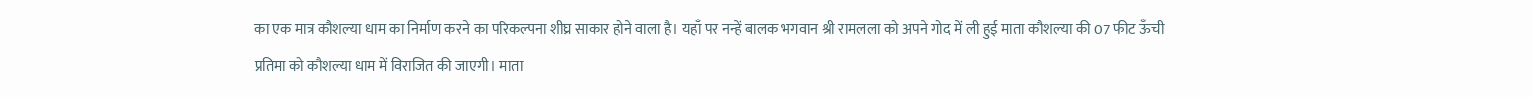का एक मात्र कौशल्या धाम का निर्माण करने का परिकल्पना शीघ्र साकार होने वाला है। यहाँ पर नन्हें बालक भगवान श्री रामलला को अपने गोद में ली हुई माता कौशल्या की 07 फीट ऊँची प्रतिमा को कौशल्या धाम में विराजित की जाएगी। माता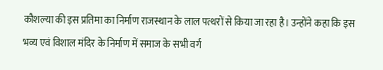कौशल्या की इस प्रतिमा का निर्माण राजस्थान के लाल पत्थरों से किया जा रहा है। उन्होंने कहा कि इस भव्य एवं विशाल मंदिर के निर्माण में समाज के सभी वर्ग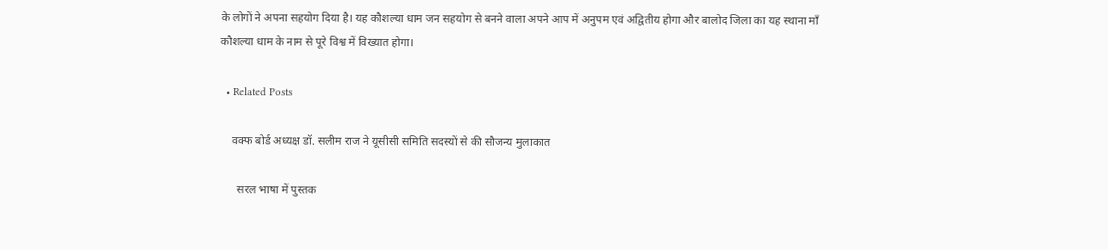के लोगों ने अपना सहयोग दिया है। यह कौशल्या धाम जन सहयोग से बनने वाला अपने आप में अनुपम एवं अद्वितीय होगा और बालोद जिला का यह स्थाना माँ कौशल्या धाम के नाम से पूरे विश्व में विख्यात होगा।

  • Related Posts

    वक्फ बोर्ड अध्यक्ष डॉ. सलीम राज ने यूसीसी समिति सदस्यों से की सौजन्य मुलाकात

      सरल भाषा में पुस्तक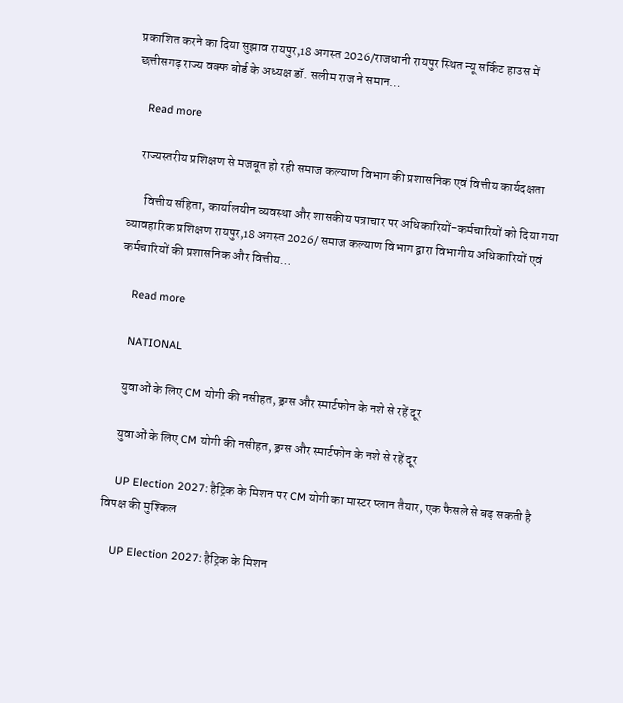प्रकाशित करने का दिया सुझाव रायपुर,18 अगस्त 2026/राजधानी रायपुर स्थित न्यू सर्किट हाउस में छत्तीसगढ़ राज्य वक्फ बोर्ड के अध्यक्ष डॉ. सलीम राज ने समान…

    Read more

    राज्यस्तरीय प्रशिक्षण से मजबूत हो रही समाज कल्याण विभाग की प्रशासनिक एवं वित्तीय कार्यदक्षता

      वित्तीय संहिता, कार्यालयीन व्यवस्था और शासकीय पत्राचार पर अधिकारियों-कर्मचारियों को दिया गया व्यावहारिक प्रशिक्षण रायपुर,18 अगस्त 2026/ समाज कल्याण विभाग द्वारा विभागीय अधिकारियों एवं कर्मचारियों की प्रशासनिक और वित्तीय…

    Read more

    NATIONAL

    युवाओं के लिए CM योगी की नसीहत, ड्रग्स और स्मार्टफोन के नशे से रहें दूर

    युवाओं के लिए CM योगी की नसीहत, ड्रग्स और स्मार्टफोन के नशे से रहें दूर

    UP Election 2027: हैट्रिक के मिशन पर CM योगी का मास्टर प्लान तैयार, एक फैसले से बढ़ सकती है विपक्ष की मुश्किल

    UP Election 2027: हैट्रिक के मिशन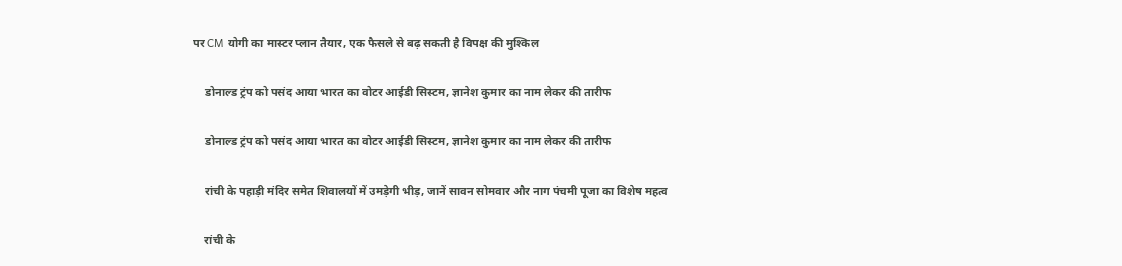पर CM योगी का मास्टर प्लान तैयार, एक फैसले से बढ़ सकती है विपक्ष की मुश्किल

    डोनाल्ड ट्रंप को पसंद आया भारत का वोटर आईडी सिस्टम, ज्ञानेश कुमार का नाम लेकर की तारीफ

    डोनाल्ड ट्रंप को पसंद आया भारत का वोटर आईडी सिस्टम, ज्ञानेश कुमार का नाम लेकर की तारीफ

    रांची के पहाड़ी मंदिर समेत शिवालयों में उमड़ेगी भीड़, जानें सावन सोमवार और नाग पंचमी पूजा का विशेष महत्व

    रांची के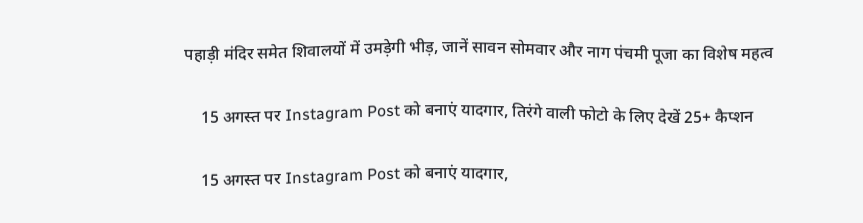पहाड़ी मंदिर समेत शिवालयों में उमड़ेगी भीड़, जानें सावन सोमवार और नाग पंचमी पूजा का विशेष महत्व

    15 अगस्त पर Instagram Post को बनाएं यादगार, तिरंगे वाली फोटो के लिए देखें 25+ कैप्शन

    15 अगस्त पर Instagram Post को बनाएं यादगार,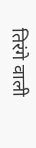तिरंगे वाली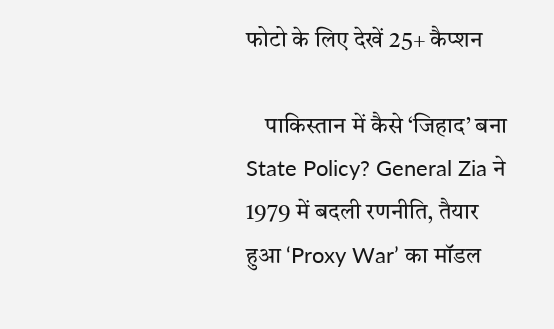फोटो के लिए देखें 25+ कैप्शन

    पाकिस्तान में कैसे ‘जिहाद’ बना State Policy? General Zia ने 1979 में बदली रणनीति, तैयार हुआ ‘Proxy War’ का मॉडल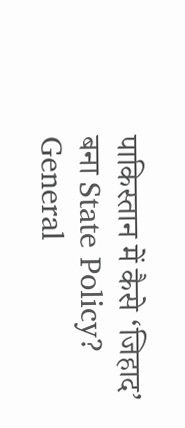पाकिस्तान में कैसे ‘जिहाद’ बना State Policy? General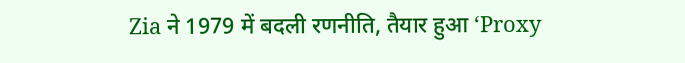Zia ने 1979 में बदली रणनीति, तैयार हुआ ‘Proxy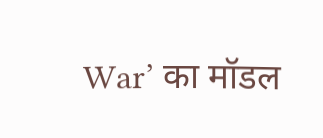War’ का मॉडल